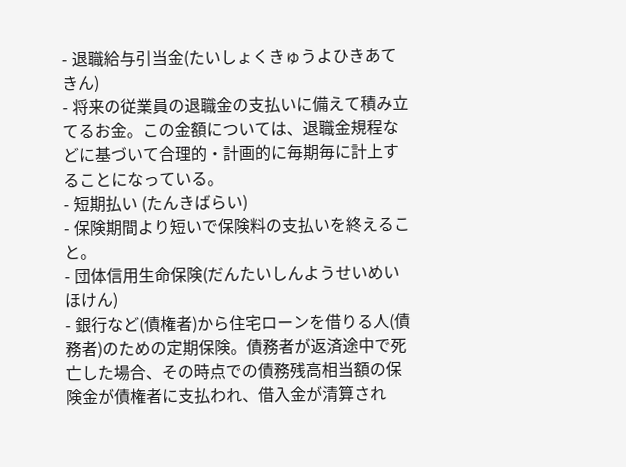- 退職給与引当金(たいしょくきゅうよひきあてきん)
- 将来の従業員の退職金の支払いに備えて積み立てるお金。この金額については、退職金規程などに基づいて合理的・計画的に毎期毎に計上することになっている。
- 短期払い (たんきばらい)
- 保険期間より短いで保険料の支払いを終えること。
- 団体信用生命保険(だんたいしんようせいめいほけん)
- 銀行など(債権者)から住宅ローンを借りる人(債務者)のための定期保険。債務者が返済途中で死亡した場合、その時点での債務残高相当額の保険金が債権者に支払われ、借入金が清算され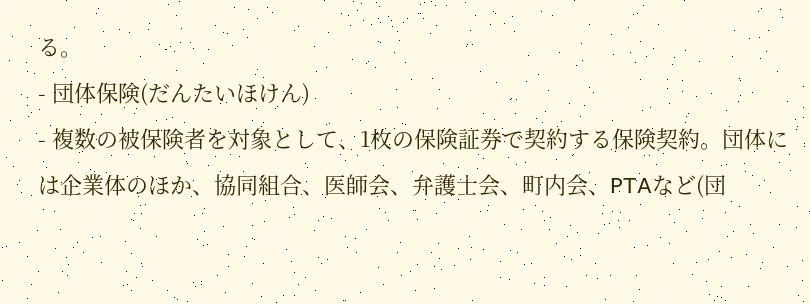る。
- 団体保険(だんたいほけん)
- 複数の被保険者を対象として、1枚の保険証券で契約する保険契約。団体には企業体のほか、協同組合、医師会、弁護士会、町内会、PTAなど(団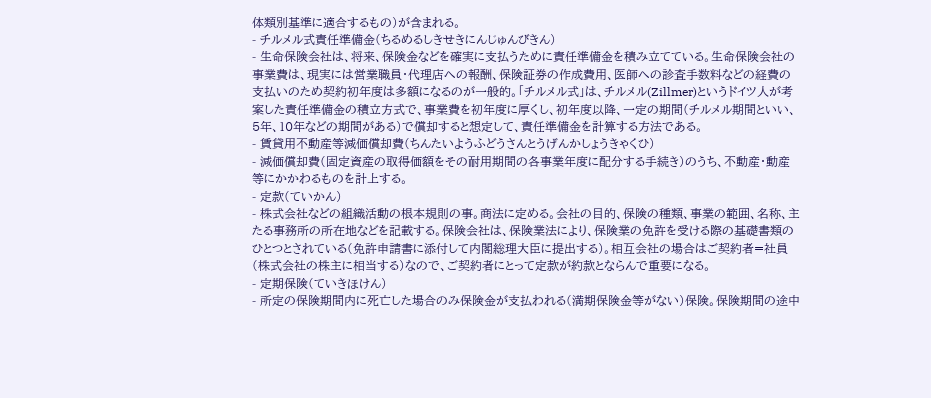体類別基準に適合するもの)が含まれる。
- チルメル式責任準備金(ちるめるしきせきにんじゅんびきん)
- 生命保険会社は、将来、保険金などを確実に支払うために責任準備金を積み立てている。生命保険会社の事業費は、現実には営業職員・代理店への報酬、保険証券の作成費用、医師への診査手数料などの経費の支払いのため契約初年度は多額になるのが一般的。「チルメル式」は、チルメル(Zillmer)というドイツ人が考案した責任準備金の積立方式で、事業費を初年度に厚くし、初年度以降、一定の期間(チルメル期間といい、5年、10年などの期間がある)で償却すると想定して、責任準備金を計算する方法である。
- 賃貸用不動産等減価償却費(ちんたいようふどうさんとうげんかしょうきゃくひ)
- 減価償却費(固定資産の取得価額をその耐用期間の各事業年度に配分する手続き)のうち、不動産・動産等にかかわるものを計上する。
- 定款(ていかん)
- 株式会社などの組織活動の根本規則の事。商法に定める。会社の目的、保険の種類、事業の範囲、名称、主たる事務所の所在地などを記載する。保険会社は、保険業法により、保険業の免許を受ける際の基礎書類のひとつとされている(免許申請書に添付して内閣総理大臣に提出する)。相互会社の場合はご契約者=社員(株式会社の株主に相当する)なので、ご契約者にとって定款が約款とならんで重要になる。
- 定期保険(ていきほけん)
- 所定の保険期間内に死亡した場合のみ保険金が支払われる(満期保険金等がない)保険。保険期間の途中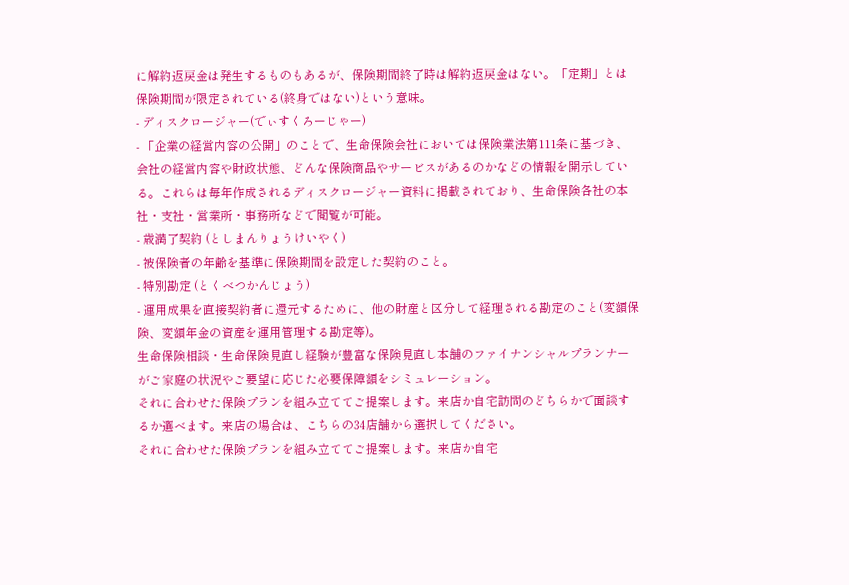に解約返戻金は発生するものもあるが、保険期間終了時は解約返戻金はない。「定期」とは保険期間が限定されている(終身ではない)という意味。
- ディスクロージャー(でぃすくろーじゃー)
- 「企業の経営内容の公開」のことで、生命保険会社においては保険業法第111条に基づき、会社の経営内容や財政状態、どんな保険商品やサービスがあるのかなどの情報を開示している。これらは毎年作成されるディスクロージャー資料に掲載されており、生命保険各社の本社・支社・営業所・事務所などで閲覧が可能。
- 歳満了契約 (としまんりょうけいやく)
- 被保険者の年齢を基準に保険期間を設定した契約のこと。
- 特別勘定 (とくべつかんじょう)
- 運用成果を直接契約者に還元するために、他の財産と区分して経理される勘定のこと(変額保険、変額年金の資産を運用管理する勘定等)。
生命保険相談・生命保険見直し経験が豊富な保険見直し本舗のファイナンシャルプランナーがご家庭の状況やご要望に応じた必要保障額をシミュレーション。
それに合わせた保険プランを組み立ててご提案します。来店か自宅訪問のどちらかで面談するか選べます。来店の場合は、こちらの34店舗から選択してください。
それに合わせた保険プランを組み立ててご提案します。来店か自宅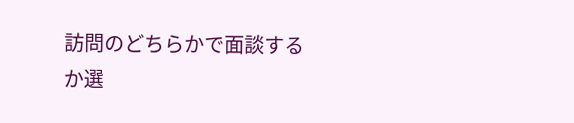訪問のどちらかで面談するか選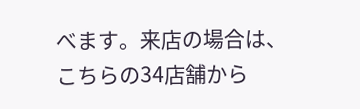べます。来店の場合は、こちらの34店舗から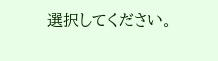選択してください。